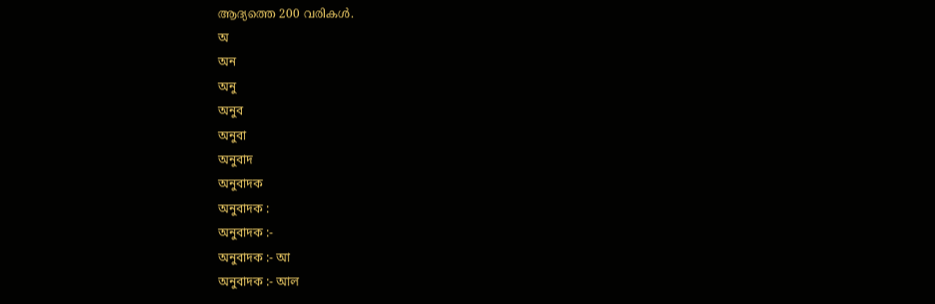ആദ്യത്തെ 200 വരികൾ.
অ
অন
অনু
অনুব
অনুবা
অনুবাদ
অনুবাদক
অনুবাদক :
অনুবাদক :-
অনুবাদক :- আ
অনুবাদক :- আল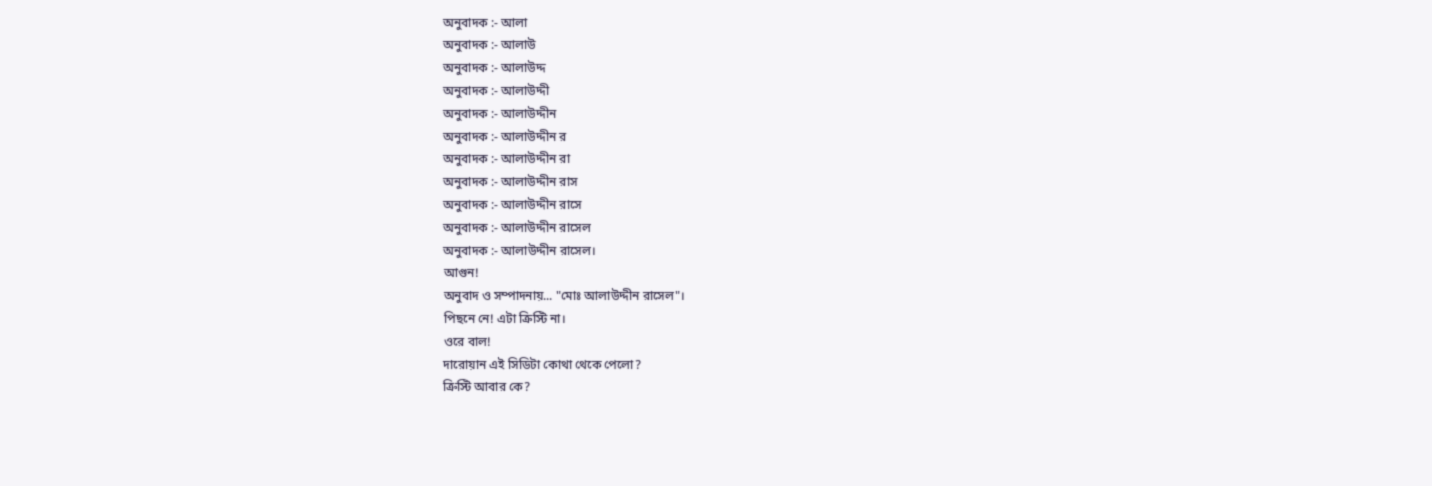অনুবাদক :- আলা
অনুবাদক :- আলাউ
অনুবাদক :- আলাউদ্দ
অনুবাদক :- আলাউদ্দী
অনুবাদক :- আলাউদ্দীন
অনুবাদক :- আলাউদ্দীন র
অনুবাদক :- আলাউদ্দীন রা
অনুবাদক :- আলাউদ্দীন রাস
অনুবাদক :- আলাউদ্দীন রাসে
অনুবাদক :- আলাউদ্দীন রাসেল
অনুবাদক :- আলাউদ্দীন রাসেল।
আগুন!
অনুবাদ ও সম্পাদনায়... "মোঃ আলাউদ্দীন রাসেল"।
পিছনে নে! এটা ক্রিস্টি না।
ওরে বাল!
দারোয়ান এই সিডিটা কোথা থেকে পেলো?
ক্রিস্টি আবার কে?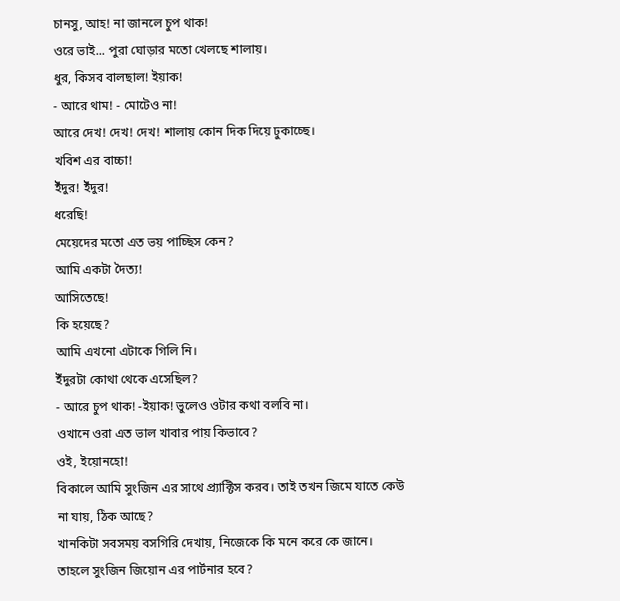চানসু, আহ! না জানলে চুপ থাক!
ওরে ভাই... পুরা ঘোড়ার মতো খেলছে শালায়।
ধুর, কিসব বালছাল! ইয়াক!
- আরে থাম! - মোটেও না!
আরে দেখ! দেখ! দেখ! শালায় কোন দিক দিয়ে ঢুকাচ্ছে।
খবিশ এর বাচ্চা!
ইঁদুর! ইঁদুর!
ধরেছি!
মেয়েদের মতো এত ভয় পাচ্ছিস কেন?
আমি একটা দৈত্য!
আসিতেছে!
কি হয়েছে?
আমি এখনো এটাকে গিলি নি।
ইঁদুরটা কোথা থেকে এসেছিল?
- আরে চুপ থাক! -ইয়াক! ভুলেও ওটার কথা বলবি না।
ওখানে ওরা এত ভাল খাবার পায় কিভাবে?
ওই, ইয়োনহো!
বিকালে আমি সুংজিন এর সাথে প্র্যাক্টিস করব। তাই তখন জিমে যাতে কেউ না যায়, ঠিক আছে?
খানকিটা সবসময় বসগিরি দেখায়, নিজেকে কি মনে করে কে জানে।
তাহলে সুংজিন জিয়োন এর পার্টনার হবে?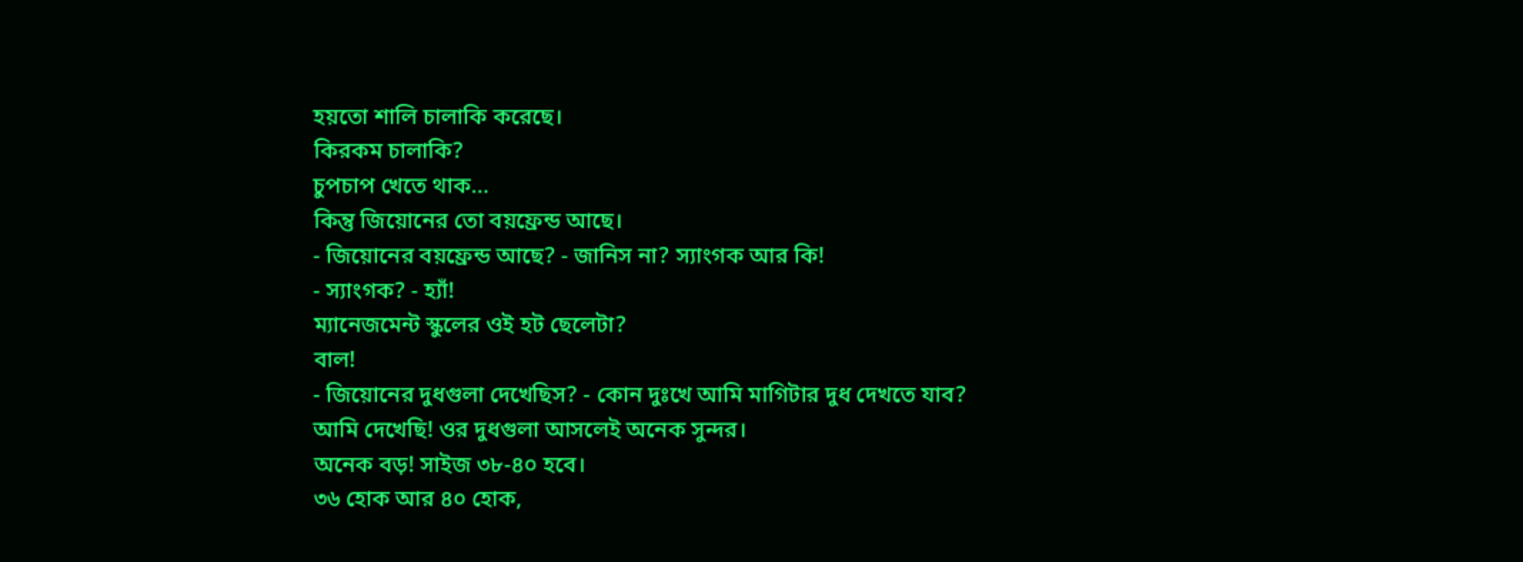হয়তো শালি চালাকি করেছে।
কিরকম চালাকি?
চুপচাপ খেতে থাক...
কিন্তু জিয়োনের তো বয়ফ্রেন্ড আছে।
- জিয়োনের বয়ফ্রেন্ড আছে? - জানিস না? স্যাংগক আর কি!
- স্যাংগক? - হ্যাঁ!
ম্যানেজমেন্ট স্কুলের ওই হট ছেলেটা?
বাল!
- জিয়োনের দুধগুলা দেখেছিস? - কোন দুঃখে আমি মাগিটার দুধ দেখতে যাব?
আমি দেখেছি! ওর দুধগুলা আসলেই অনেক সুন্দর।
অনেক বড়! সাইজ ৩৮-৪০ হবে।
৩৬ হোক আর ৪০ হোক,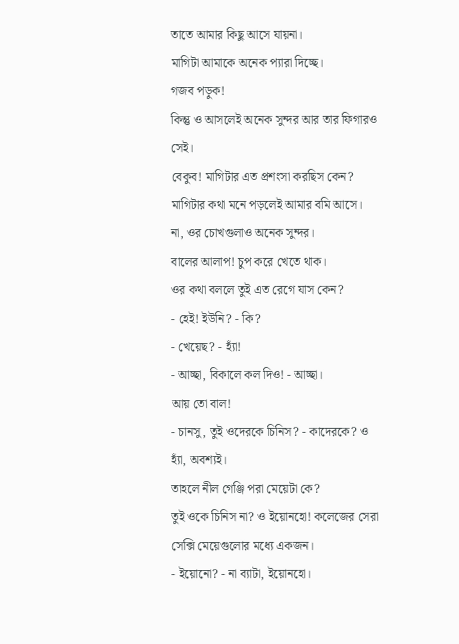তাতে আমার কিছু আসে যায়না।
মাগিটা আমাকে অনেক প্যারা দিচ্ছে।
গজব পড়ুক!
কিন্তু ও আসলেই অনেক সুন্দর আর তার ফিগারও সেই।
বেকুব! মাগিটার এত প্রশংসা করছিস কেন?
মাগিটার কথা মনে পড়লেই আমার বমি আসে।
না, ওর চোখগুলাও অনেক সুন্দর।
বালের আলাপ! চুপ করে খেতে থাক।
ওর কথা বললে তুই এত রেগে যাস কেন?
- হেই! ইউনি? - কি?
- খেয়েছ? - হ্যাঁ!
- আচ্ছা, বিকালে কল দিও! - আচ্ছা।
আয় তো বাল!
- চানসু, তুই ওদেরকে চিনিস? - কাদেরকে? ও হ্যাঁ, অবশ্যই।
তাহলে নীল গেঞ্জি পরা মেয়েটা কে?
তুই ওকে চিনিস না? ও ইয়োনহো! কলেজের সেরা সেক্সি মেয়েগুলোর মধ্যে একজন।
- ইয়োনো? - না ব্যাটা, ইয়োনহো।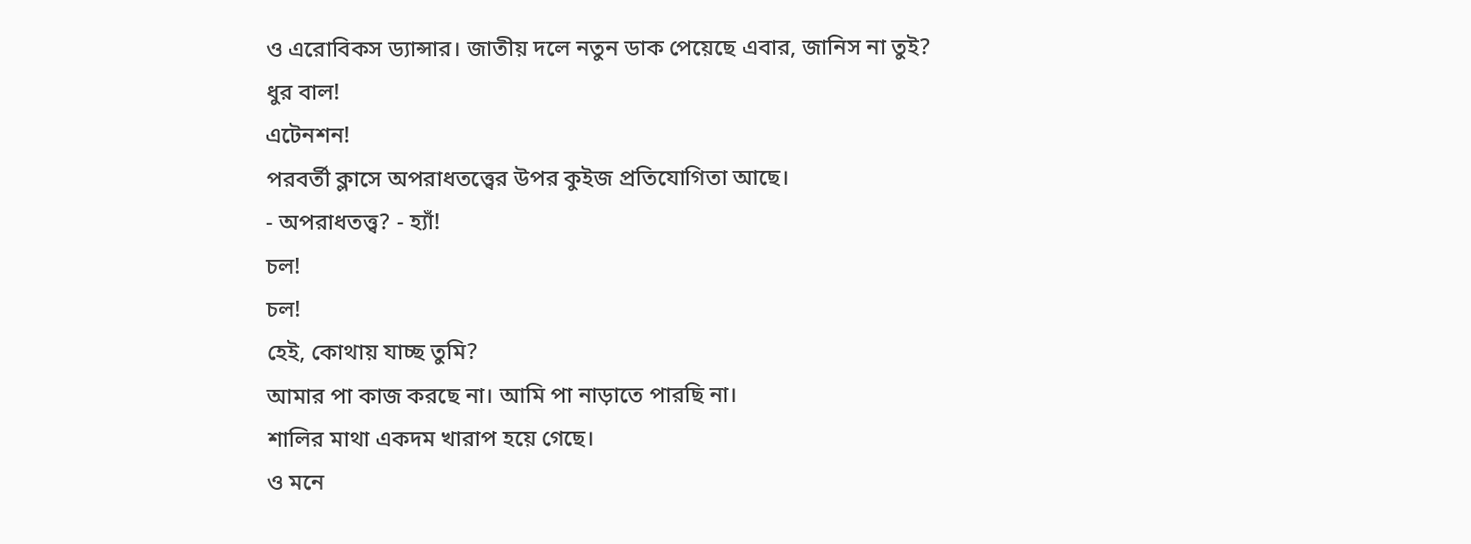ও এরোবিকস ড্যান্সার। জাতীয় দলে নতুন ডাক পেয়েছে এবার, জানিস না তুই?
ধুর বাল!
এটেনশন!
পরবর্তী ক্লাসে অপরাধতত্ত্বের উপর কুইজ প্রতিযোগিতা আছে।
- অপরাধতত্ত্ব? - হ্যাঁ!
চল!
চল!
হেই, কোথায় যাচ্ছ তুমি?
আমার পা কাজ করছে না। আমি পা নাড়াতে পারছি না।
শালির মাথা একদম খারাপ হয়ে গেছে।
ও মনে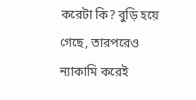করেটা কি? বুড়ি হয়ে গেছে, তারপরেও ন্যাকামি করেই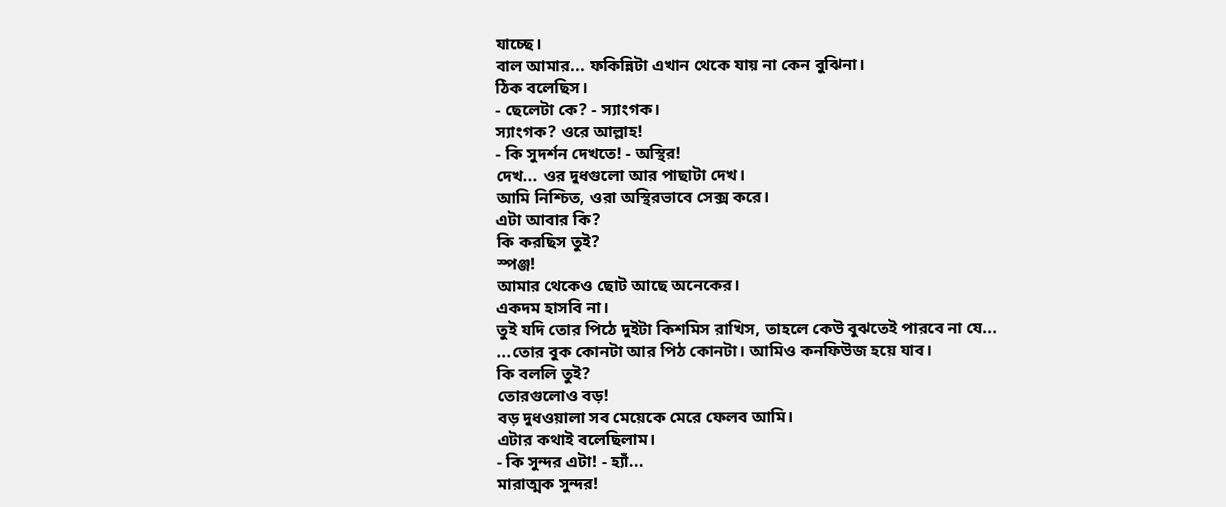যাচ্ছে।
বাল আমার... ফকিন্নিটা এখান থেকে যায় না কেন বুঝিনা।
ঠিক বলেছিস।
- ছেলেটা কে? - স্যাংগক।
স্যাংগক? ওরে আল্লাহ!
- কি সুদর্শন দেখতে! - অস্থির!
দেখ... ওর দুধগুলো আর পাছাটা দেখ।
আমি নিশ্চিত, ওরা অস্থিরভাবে সেক্স করে।
এটা আবার কি?
কি করছিস তুই?
স্পঞ্জ!
আমার থেকেও ছোট আছে অনেকের।
একদম হাসবি না।
তুই যদি তোর পিঠে দুইটা কিশমিস রাখিস, তাহলে কেউ বুঝতেই পারবে না যে...
...তোর বুক কোনটা আর পিঠ কোনটা। আমিও কনফিউজ হয়ে যাব।
কি বললি তুই?
তোরগুলোও বড়!
বড় দুধওয়ালা সব মেয়েকে মেরে ফেলব আমি।
এটার কথাই বলেছিলাম।
- কি সুন্দর এটা! - হ্যাঁ...
মারাত্মক সুন্দর!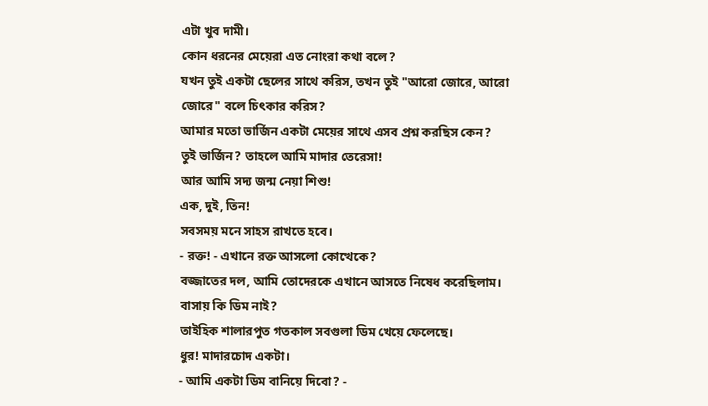এটা খুব দামী।
কোন ধরনের মেয়েরা এত নোংরা কথা বলে?
যখন তুই একটা ছেলের সাথে করিস, তখন তুই "আরো জোরে, আরো জোরে" বলে চিৎকার করিস?
আমার মতো ভার্জিন একটা মেয়ের সাথে এসব প্রশ্ন করছিস কেন?
তুই ভার্জিন? তাহলে আমি মাদার তেরেসা!
আর আমি সদ্য জন্ম নেয়া শিশু!
এক, দুই, তিন!
সবসময় মনে সাহস রাখতে হবে।
- রক্ত! - এখানে রক্ত আসলো কোত্থেকে?
বজ্জাতের দল, আমি তোদেরকে এখানে আসতে নিষেধ করেছিলাম।
বাসায় কি ডিম নাই?
তাইহিক শালারপুত গতকাল সবগুলা ডিম খেয়ে ফেলেছে।
ধুর! মাদারচোদ একটা।
- আমি একটা ডিম বানিয়ে দিবো? -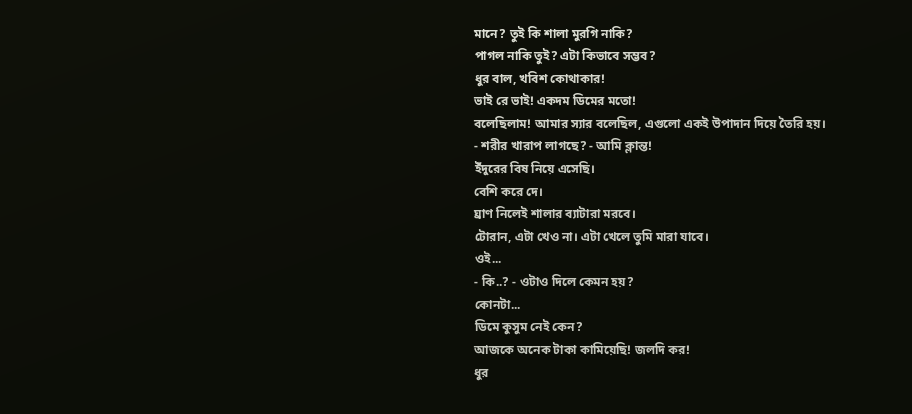মানে? তুই কি শালা মুরগি নাকি?
পাগল নাকি তুই? এটা কিভাবে সম্ভব?
ধুর বাল, খবিশ কোথাকার!
ভাই রে ভাই! একদম ডিমের মতো!
বলেছিলাম! আমার স্যার বলেছিল, এগুলো একই উপাদান দিয়ে তৈরি হয়।
- শরীর খারাপ লাগছে? - আমি ক্লান্ত!
ইঁদুরের বিষ নিয়ে এসেছি।
বেশি করে দে।
ঘ্রাণ নিলেই শালার ব্যাটারা মরবে।
টোরান, এটা খেও না। এটা খেলে তুমি মারা যাবে।
ওই...
- কি..? - ওটাও দিলে কেমন হয়?
কোনটা...
ডিমে কুসুম নেই কেন?
আজকে অনেক টাকা কামিয়েছি! জলদি কর!
ধুর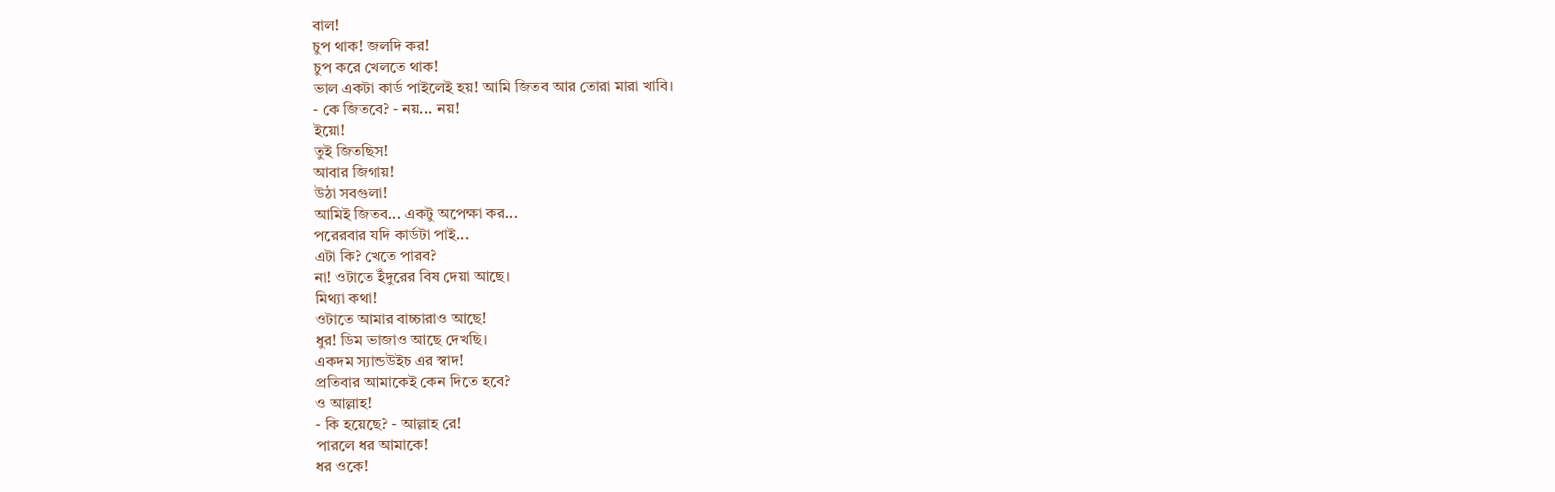বাল!
চুপ থাক! জলদি কর!
চুপ করে খেলতে থাক!
ভাল একটা কার্ড পাইলেই হয়! আমি জিতব আর তোরা মারা খাবি।
- কে জিতবে? - নয়... নয়!
ইয়ো!
তুই জিতছিস!
আবার জিগায়!
উঠা সবগুলা!
আমিই জিতব... একটু অপেক্ষা কর...
পরেরবার যদি কার্ডটা পাই...
এটা কি? খেতে পারব?
না! ওটাতে ইঁদুরের বিষ দেয়া আছে।
মিথ্যা কথা!
ওটাতে আমার বাচ্চারাও আছে!
ধুর! ডিম ভাজাও আছে দেখছি।
একদম স্যান্ডউইচ এর স্বাদ!
প্রতিবার আমাকেই কেন দিতে হবে?
ও আল্লাহ!
- কি হয়েছে? - আল্লাহ রে!
পারলে ধর আমাকে!
ধর ওকে!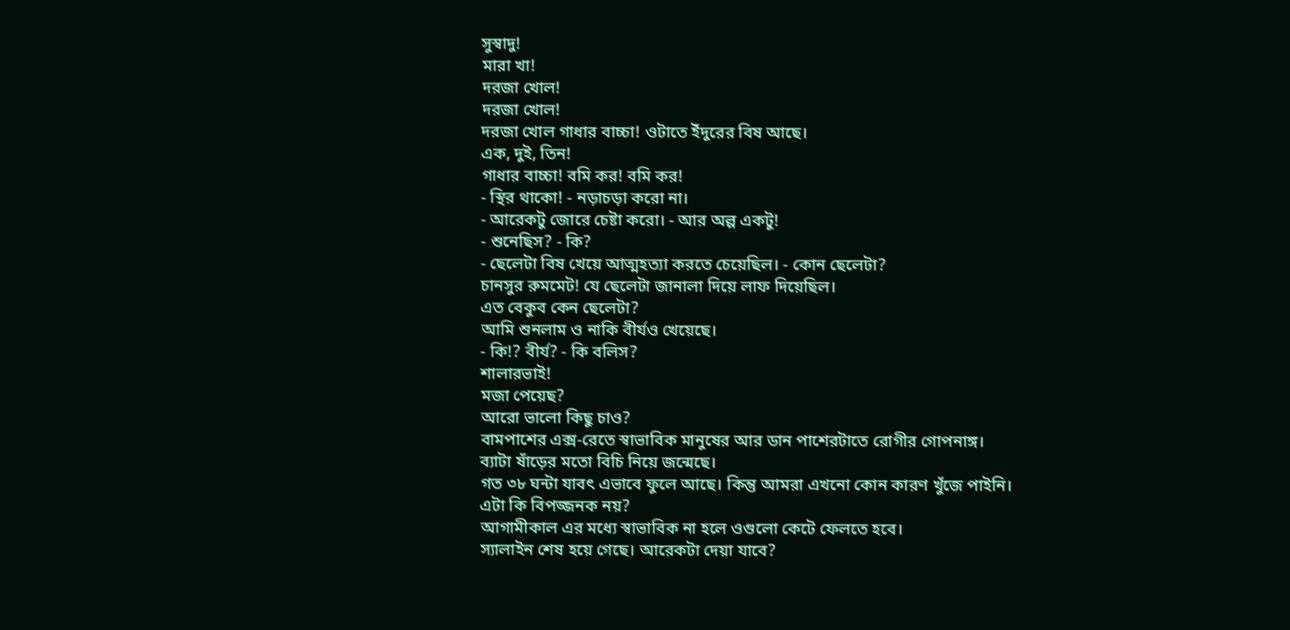সুস্বাদু!
মারা খা!
দরজা খোল!
দরজা খোল!
দরজা খোল গাধার বাচ্চা! ওটাতে ইঁদুরের বিষ আছে।
এক, দুই, তিন!
গাধার বাচ্চা! বমি কর! বমি কর!
- স্থির থাকো! - নড়াচড়া করো না।
- আরেকটু জোরে চেষ্টা করো। - আর অল্প একটু!
- শুনেছিস? - কি?
- ছেলেটা বিষ খেয়ে আত্মহত্যা করতে চেয়েছিল। - কোন ছেলেটা?
চানসুর রুমমেট! যে ছেলেটা জানালা দিয়ে লাফ দিয়েছিল।
এত বেকুব কেন ছেলেটা?
আমি শুনলাম ও নাকি বীর্যও খেয়েছে।
- কি!? বীর্য? - কি বলিস?
শালারভাই!
মজা পেয়েছ?
আরো ভালো কিছু চাও?
বামপাশের এক্স-রেতে স্বাভাবিক মানুষের আর ডান পাশেরটাতে রোগীর গোপনাঙ্গ।
ব্যাটা ষাঁড়ের মতো বিচি নিয়ে জন্মেছে।
গত ৩৮ ঘন্টা যাবৎ এভাবে ফুলে আছে। কিন্তু আমরা এখনো কোন কারণ খুঁজে পাইনি।
এটা কি বিপজ্জনক নয়?
আগামীকাল এর মধ্যে স্বাভাবিক না হলে ওগুলো কেটে ফেলতে হবে।
স্যালাইন শেষ হয়ে গেছে। আরেকটা দেয়া যাবে?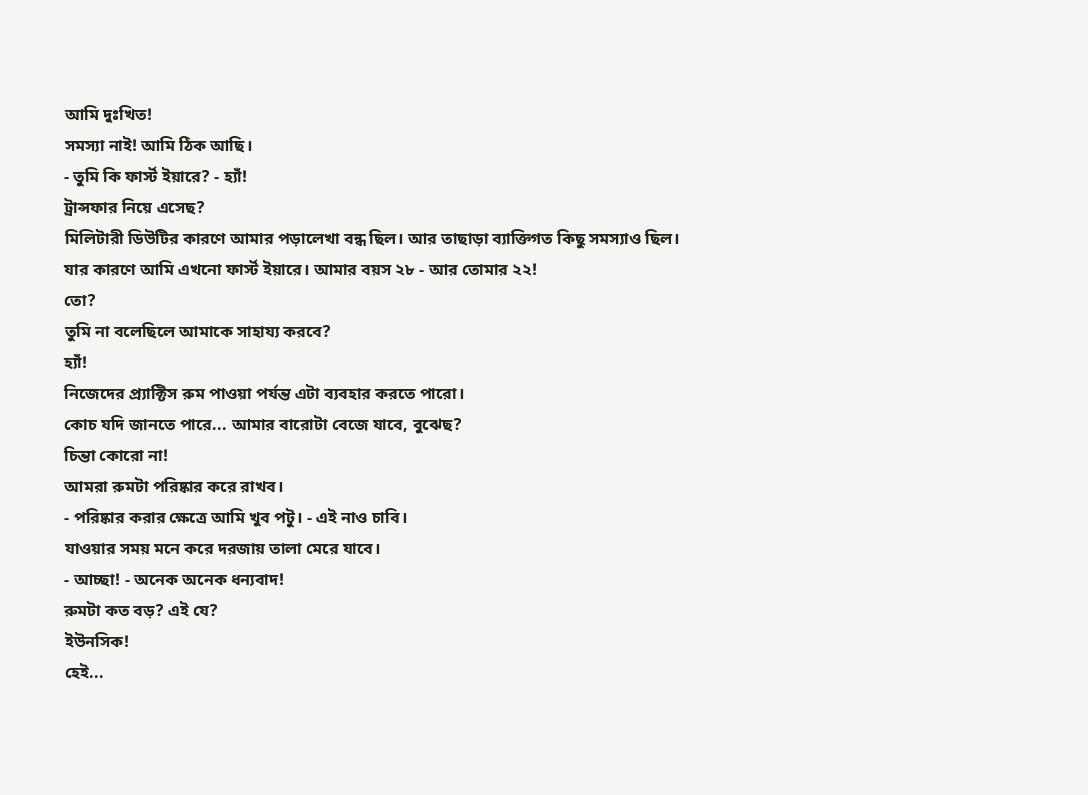আমি দুঃখিত!
সমস্যা নাই! আমি ঠিক আছি।
- তুমি কি ফার্স্ট ইয়ারে? - হ্যাঁ!
ট্রান্সফার নিয়ে এসেছ?
মিলিটারী ডিউটির কারণে আমার পড়ালেখা বন্ধ ছিল। আর তাছাড়া ব্যাক্তিগত কিছু সমস্যাও ছিল।
যার কারণে আমি এখনো ফার্স্ট ইয়ারে। আমার বয়স ২৮ - আর তোমার ২২!
তো?
তুমি না বলেছিলে আমাকে সাহায্য করবে?
হ্যাঁ!
নিজেদের প্র্যাক্টিস রুম পাওয়া পর্যন্ত এটা ব্যবহার করতে পারো।
কোচ যদি জানতে পারে... আমার বারোটা বেজে যাবে, বুঝেছ?
চিন্তা কোরো না!
আমরা রুমটা পরিষ্কার করে রাখব।
- পরিষ্কার করার ক্ষেত্রে আমি খুব পটু। - এই নাও চাবি।
যাওয়ার সময় মনে করে দরজায় তালা মেরে যাবে।
- আচ্ছা! - অনেক অনেক ধন্যবাদ!
রুমটা কত বড়? এই যে?
ইউনসিক!
হেই...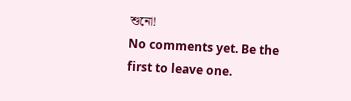শুনো!
No comments yet. Be the first to leave one.